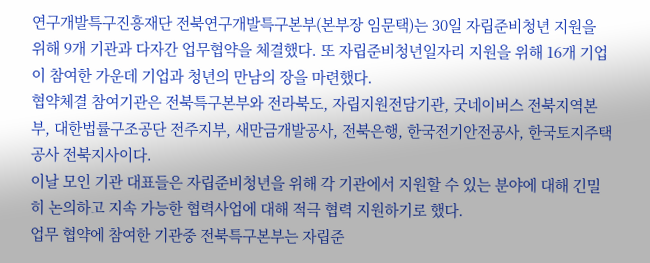연구개발특구진흥재단 전북연구개발특구본부(본부장 임문택)는 30일 자립준비청년 지원을 위해 9개 기관과 다자간 업무협약을 체결했다. 또 자립준비청년일자리 지원을 위해 16개 기업이 참여한 가운데 기업과 청년의 만남의 장을 마련했다.
협약체결 참여기관은 전북특구본부와 전라북도, 자립지원전담기관, 굿네이버스 전북지역본부, 대한법률구조공단 전주지부, 새만금개발공사, 전북은행, 한국전기안전공사, 한국토지주택공사 전북지사이다.
이날 모인 기관 대표들은 자립준비청년을 위해 각 기관에서 지원할 수 있는 분야에 대해 긴밀히 논의하고 지속 가능한 협력사업에 대해 적극 협력 지원하기로 했다.
업무 협약에 참여한 기관중 전북특구본부는 자립준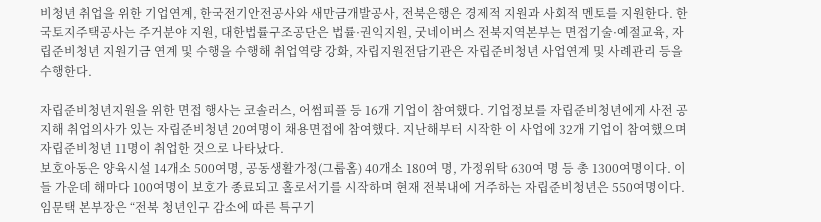비청년 취업을 위한 기업연계, 한국전기안전공사와 새만금개발공사, 전북은행은 경제적 지원과 사회적 멘토를 지원한다. 한국토지주택공사는 주거분야 지원, 대한법률구조공단은 법률·권익지원, 굿네이버스 전북지역본부는 면접기술·예절교육, 자립준비청년 지원기금 연계 및 수행을 수행해 취업역량 강화, 자립지원전담기관은 자립준비청년 사업연계 및 사례관리 등을 수행한다.

자립준비청년지원을 위한 면접 행사는 코솔러스, 어썸피플 등 16개 기업이 참여했다. 기업정보를 자립준비청년에게 사전 공지해 취업의사가 있는 자립준비청년 20여명이 채용면접에 참여했다. 지난해부터 시작한 이 사업에 32개 기업이 참여했으며 자립준비청년 11명이 취업한 것으로 나타났다.
보호아동은 양육시설 14개소 500여명, 공동생활가정(그룹홈) 40개소 180여 명, 가정위탁 630여 명 등 총 1300여명이다. 이들 가운데 해마다 100여명이 보호가 종료되고 홀로서기를 시작하며 현재 전북내에 거주하는 자립준비청년은 550여명이다.
임문택 본부장은 “전북 청년인구 감소에 따른 특구기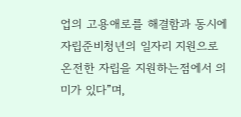업의 고용애로를 해결함과 동시에 자립준비청년의 일자리 지원으로 온전한 자립을 지원하는점에서 의미가 있다”며,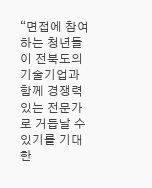“면접에 참여하는 청년들이 전북도의 기술기업과 함께 경쟁력있는 전문가로 거듭날 수 있기를 기대한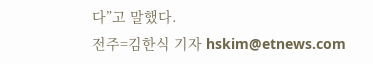다”고 말했다.
전주=김한식 기자 hskim@etnews.com